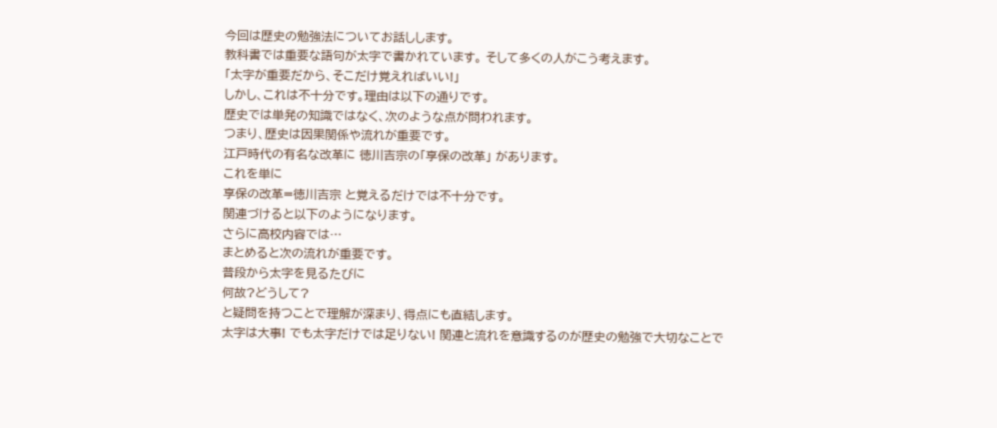今回は歴史の勉強法についてお話しします。
教科書では重要な語句が太字で書かれています。 そして多くの人がこう考えます。
「太字が重要だから、そこだけ覚えればいい!」
しかし、これは不十分です。理由は以下の通りです。
歴史では単発の知識ではなく、次のような点が問われます。
つまり、歴史は因果関係や流れが重要です。
江戸時代の有名な改革に 徳川吉宗の「享保の改革」 があります。
これを単に
享保の改革=徳川吉宗 と覚えるだけでは不十分です。
関連づけると以下のようになります。
さらに高校内容では…
まとめると次の流れが重要です。
普段から太字を見るたびに
何故?どうして?
と疑問を持つことで理解が深まり、得点にも直結します。
太字は大事! でも太字だけでは足りない! 関連と流れを意識するのが歴史の勉強で大切なことで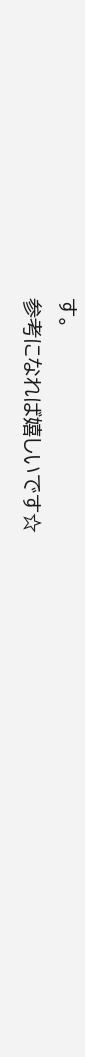す。
参考になれば嬉しいです☆